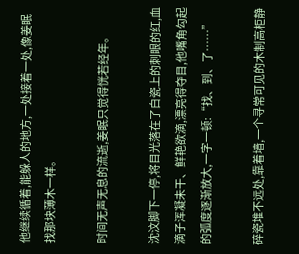他继续循着,能躲人的地方,一处接着一处,像姜眠找那块薄木一样。

时间无声无息的流逝,姜眠只觉得恍若经年。

沈汶脚下一停,将目光落在了白瓷上的刺眼的红,血滴子浑凝未干、鲜艳欲滴,漂亮得夺目,他嘴角勾起的弧度逐渐放大,一字一顿:“找、到、了……”

碎瓷堆不远处,靠着墙,一个寻常可见的木制高柜静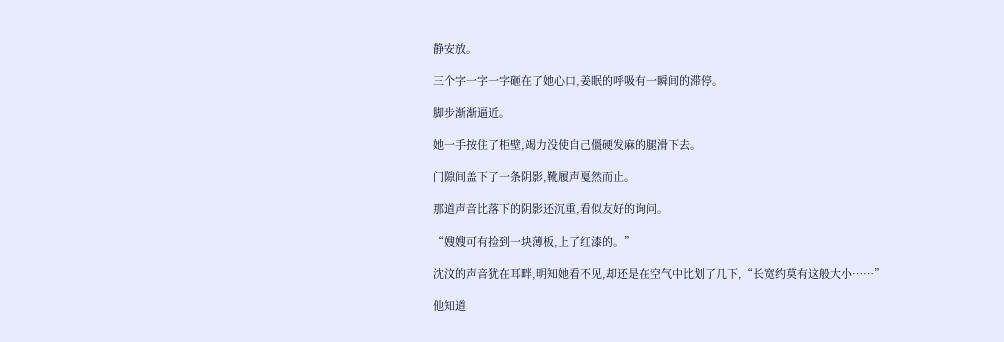静安放。

三个字一字一字砸在了她心口,姜眠的呼吸有一瞬间的滞停。

脚步渐渐逼近。

她一手按住了柜壁,竭力没使自己僵硬发麻的腿滑下去。

门隙间盖下了一条阴影,靴履声戛然而止。

那道声音比落下的阴影还沉重,看似友好的询问。

“嫂嫂可有捡到一块薄板,上了红漆的。”

沈汶的声音犹在耳畔,明知她看不见,却还是在空气中比划了几下,“长宽约莫有这般大小……”

他知道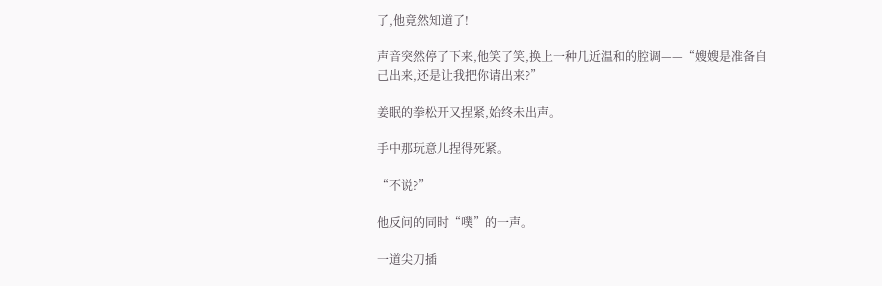了,他竟然知道了!

声音突然停了下来,他笑了笑,换上一种几近温和的腔调——“嫂嫂是准备自己出来,还是让我把你请出来?”

姜眠的拳松开又捏紧,始终未出声。

手中那玩意儿捏得死紧。

“不说?”

他反问的同时“噗”的一声。

一道尖刀插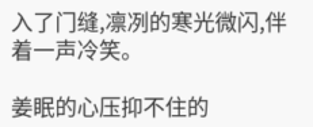入了门缝,凛冽的寒光微闪,伴着一声冷笑。

姜眠的心压抑不住的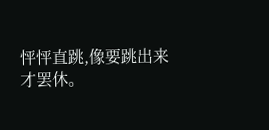怦怦直跳,像要跳出来才罢休。